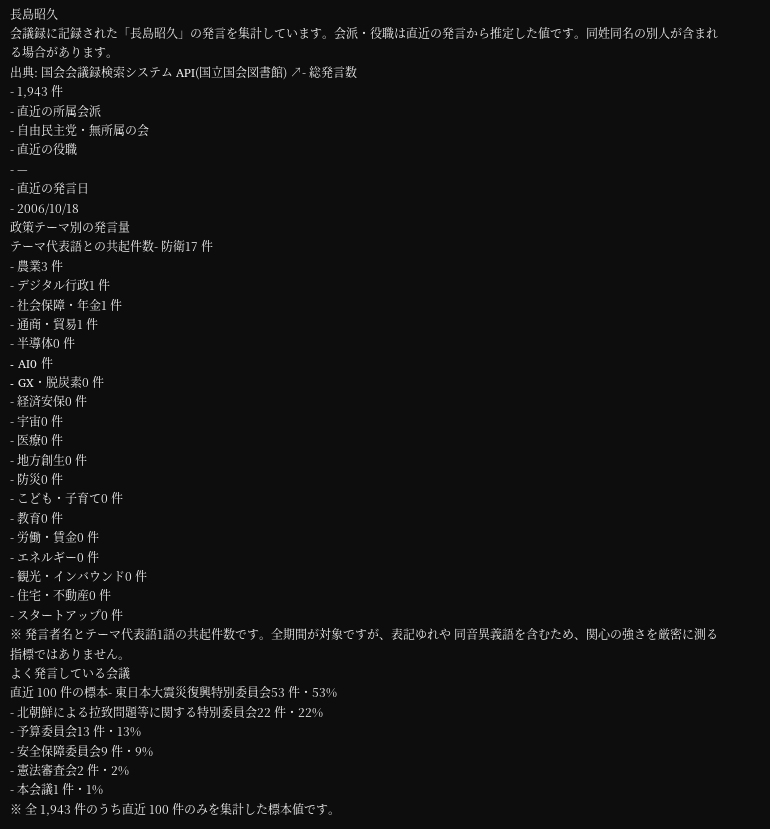長島昭久
会議録に記録された「長島昭久」の発言を集計しています。会派・役職は直近の発言から推定した値です。同姓同名の別人が含まれる場合があります。
出典: 国会会議録検索システム API(国立国会図書館) ↗- 総発言数
- 1,943 件
- 直近の所属会派
- 自由民主党・無所属の会
- 直近の役職
- —
- 直近の発言日
- 2006/10/18
政策テーマ別の発言量
テーマ代表語との共起件数- 防衛17 件
- 農業3 件
- デジタル行政1 件
- 社会保障・年金1 件
- 通商・貿易1 件
- 半導体0 件
- AI0 件
- GX・脱炭素0 件
- 経済安保0 件
- 宇宙0 件
- 医療0 件
- 地方創生0 件
- 防災0 件
- こども・子育て0 件
- 教育0 件
- 労働・賃金0 件
- エネルギー0 件
- 観光・インバウンド0 件
- 住宅・不動産0 件
- スタートアップ0 件
※ 発言者名とテーマ代表語1語の共起件数です。全期間が対象ですが、表記ゆれや 同音異義語を含むため、関心の強さを厳密に測る指標ではありません。
よく発言している会議
直近 100 件の標本- 東日本大震災復興特別委員会53 件・53%
- 北朝鮮による拉致問題等に関する特別委員会22 件・22%
- 予算委員会13 件・13%
- 安全保障委員会9 件・9%
- 憲法審査会2 件・2%
- 本会議1 件・1%
※ 全 1,943 件のうち直近 100 件のみを集計した標本値です。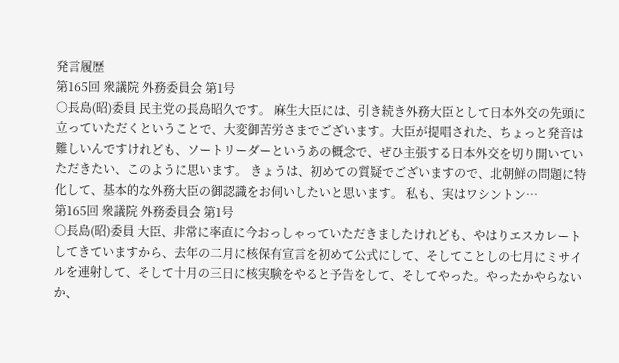発言履歴
第165回 衆議院 外務委員会 第1号
○長島(昭)委員 民主党の長島昭久です。 麻生大臣には、引き続き外務大臣として日本外交の先頭に立っていただくということで、大変御苦労さまでございます。大臣が提唱された、ちょっと発音は難しいんですけれども、ソートリーダーというあの概念で、ぜひ主張する日本外交を切り開いていただきたい、このように思います。 きょうは、初めての質疑でございますので、北朝鮮の問題に特化して、基本的な外務大臣の御認識をお伺いしたいと思います。 私も、実はワシントン…
第165回 衆議院 外務委員会 第1号
○長島(昭)委員 大臣、非常に率直に今おっしゃっていただきましたけれども、やはりエスカレートしてきていますから、去年の二月に核保有宣言を初めて公式にして、そしてことしの七月にミサイルを連射して、そして十月の三日に核実験をやると予告をして、そしてやった。やったかやらないか、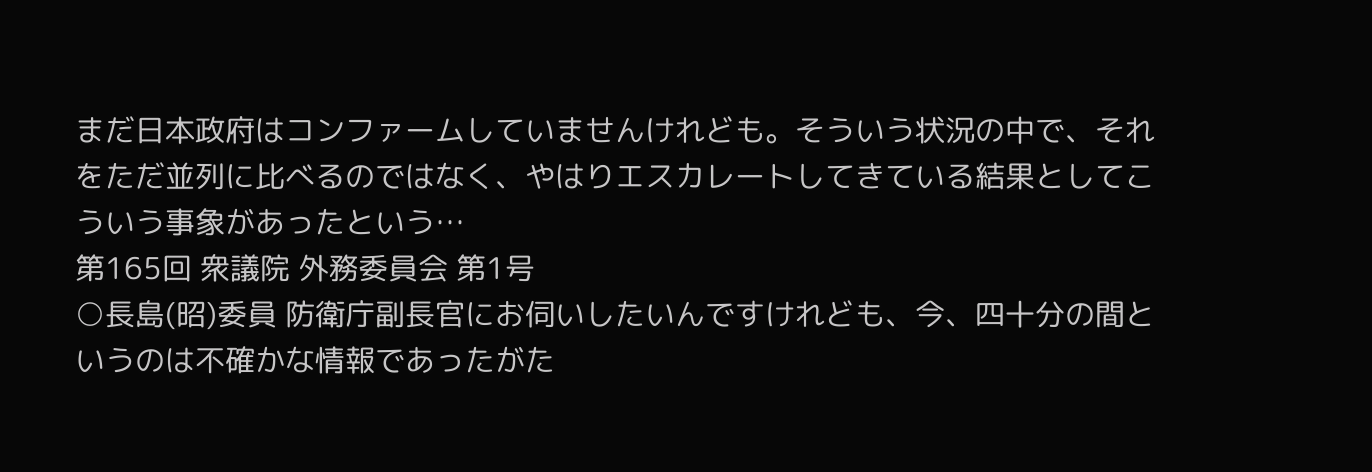まだ日本政府はコンファームしていませんけれども。そういう状況の中で、それをただ並列に比べるのではなく、やはりエスカレートしてきている結果としてこういう事象があったという…
第165回 衆議院 外務委員会 第1号
○長島(昭)委員 防衛庁副長官にお伺いしたいんですけれども、今、四十分の間というのは不確かな情報であったがた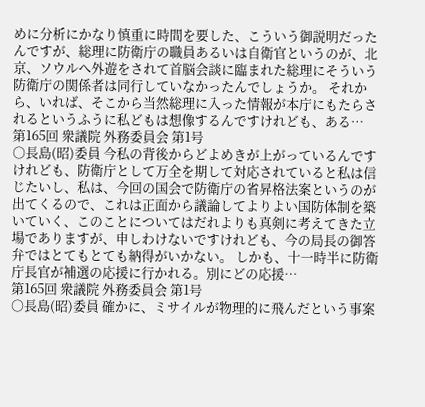めに分析にかなり慎重に時間を要した、こういう御説明だったんですが、総理に防衛庁の職員あるいは自衛官というのが、北京、ソウルへ外遊をされて首脳会談に臨まれた総理にそういう防衛庁の関係者は同行していなかったんでしょうか。 それから、いれば、そこから当然総理に入った情報が本庁にもたらされるというふうに私どもは想像するんですけれども、ある…
第165回 衆議院 外務委員会 第1号
○長島(昭)委員 今私の背後からどよめきが上がっているんですけれども、防衛庁として万全を期して対応されていると私は信じたいし、私は、今回の国会で防衛庁の省昇格法案というのが出てくるので、これは正面から議論してよりよい国防体制を築いていく、このことについてはだれよりも真剣に考えてきた立場でありますが、申しわけないですけれども、今の局長の御答弁ではとてもとても納得がいかない。 しかも、十一時半に防衛庁長官が補選の応援に行かれる。別にどの応援…
第165回 衆議院 外務委員会 第1号
○長島(昭)委員 確かに、ミサイルが物理的に飛んだという事案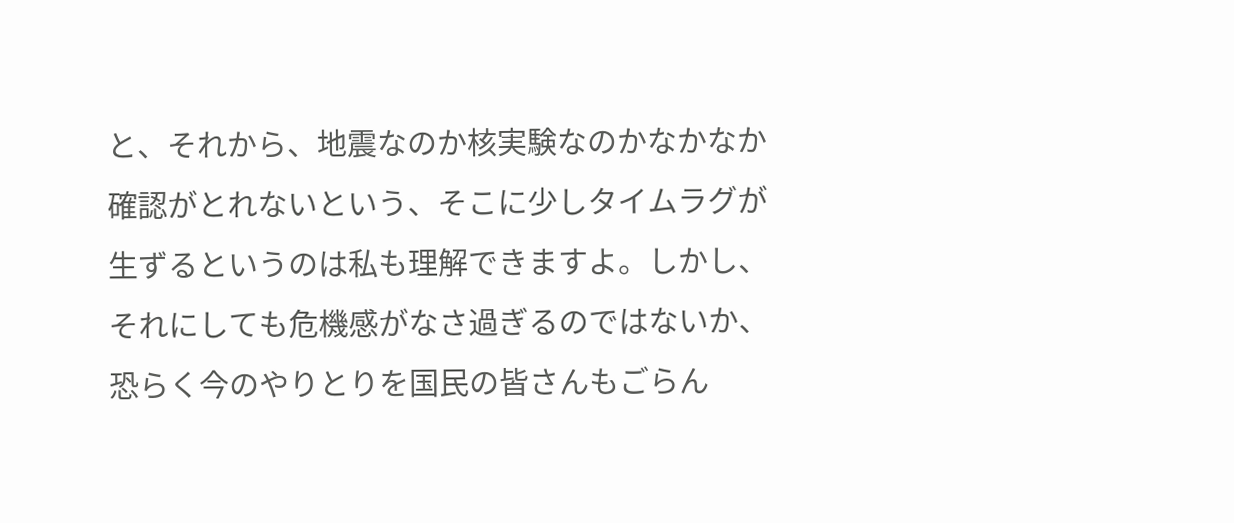と、それから、地震なのか核実験なのかなかなか確認がとれないという、そこに少しタイムラグが生ずるというのは私も理解できますよ。しかし、それにしても危機感がなさ過ぎるのではないか、恐らく今のやりとりを国民の皆さんもごらん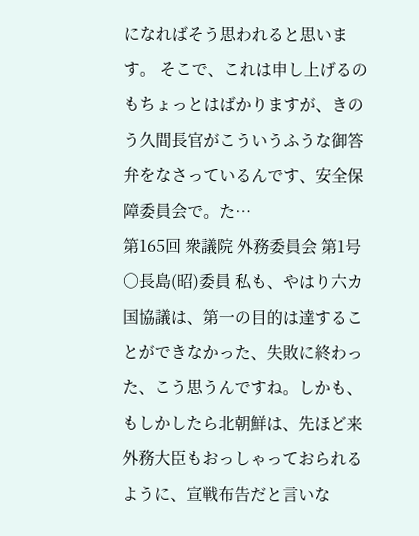になればそう思われると思います。 そこで、これは申し上げるのもちょっとはばかりますが、きのう久間長官がこういうふうな御答弁をなさっているんです、安全保障委員会で。た…
第165回 衆議院 外務委員会 第1号
○長島(昭)委員 私も、やはり六カ国協議は、第一の目的は達することができなかった、失敗に終わった、こう思うんですね。しかも、もしかしたら北朝鮮は、先ほど来外務大臣もおっしゃっておられるように、宣戦布告だと言いな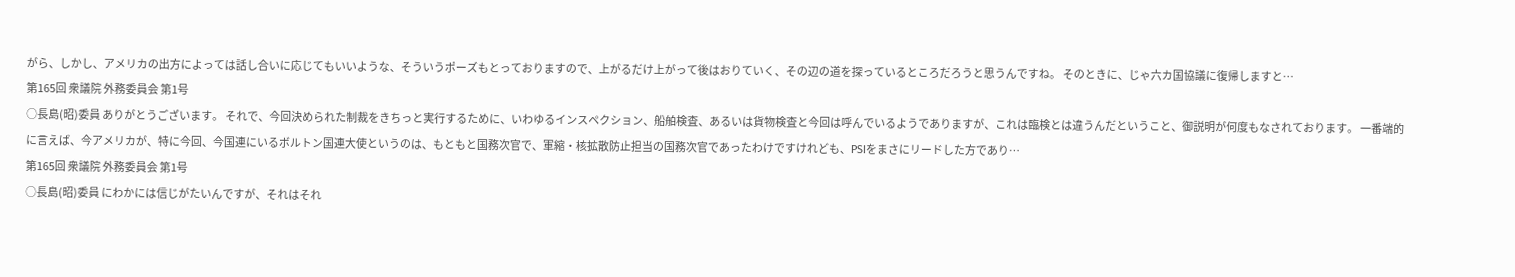がら、しかし、アメリカの出方によっては話し合いに応じてもいいような、そういうポーズもとっておりますので、上がるだけ上がって後はおりていく、その辺の道を探っているところだろうと思うんですね。 そのときに、じゃ六カ国協議に復帰しますと…
第165回 衆議院 外務委員会 第1号
○長島(昭)委員 ありがとうございます。 それで、今回決められた制裁をきちっと実行するために、いわゆるインスペクション、船舶検査、あるいは貨物検査と今回は呼んでいるようでありますが、これは臨検とは違うんだということ、御説明が何度もなされております。 一番端的に言えば、今アメリカが、特に今回、今国連にいるボルトン国連大使というのは、もともと国務次官で、軍縮・核拡散防止担当の国務次官であったわけですけれども、PSIをまさにリードした方であり…
第165回 衆議院 外務委員会 第1号
○長島(昭)委員 にわかには信じがたいんですが、それはそれ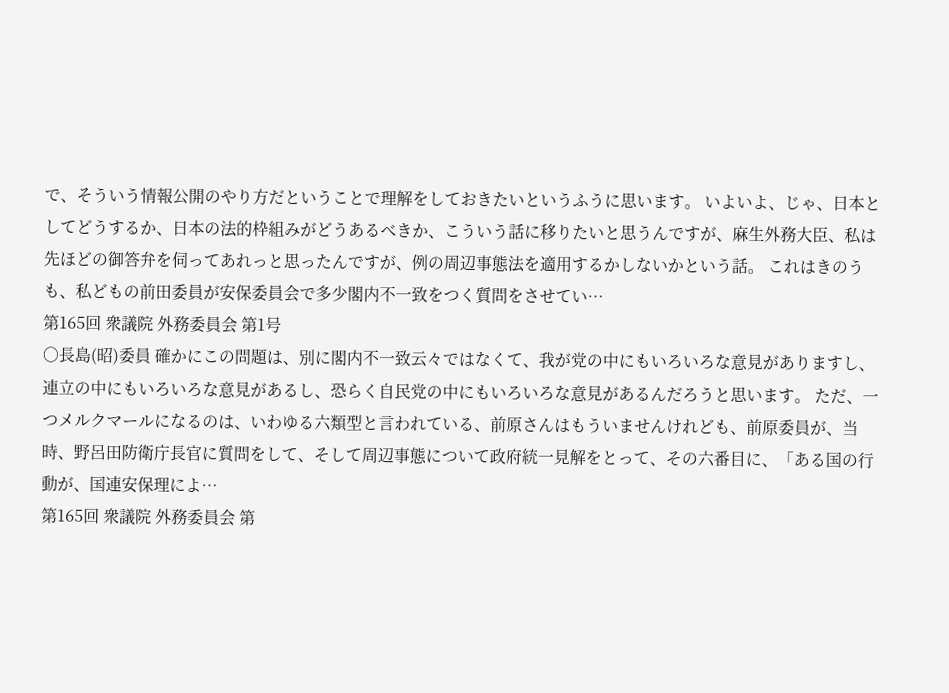で、そういう情報公開のやり方だということで理解をしておきたいというふうに思います。 いよいよ、じゃ、日本としてどうするか、日本の法的枠組みがどうあるべきか、こういう話に移りたいと思うんですが、麻生外務大臣、私は先ほどの御答弁を伺ってあれっと思ったんですが、例の周辺事態法を適用するかしないかという話。 これはきのうも、私どもの前田委員が安保委員会で多少閣内不一致をつく質問をさせてい…
第165回 衆議院 外務委員会 第1号
○長島(昭)委員 確かにこの問題は、別に閣内不一致云々ではなくて、我が党の中にもいろいろな意見がありますし、連立の中にもいろいろな意見があるし、恐らく自民党の中にもいろいろな意見があるんだろうと思います。 ただ、一つメルクマールになるのは、いわゆる六類型と言われている、前原さんはもういませんけれども、前原委員が、当時、野呂田防衛庁長官に質問をして、そして周辺事態について政府統一見解をとって、その六番目に、「ある国の行動が、国連安保理によ…
第165回 衆議院 外務委員会 第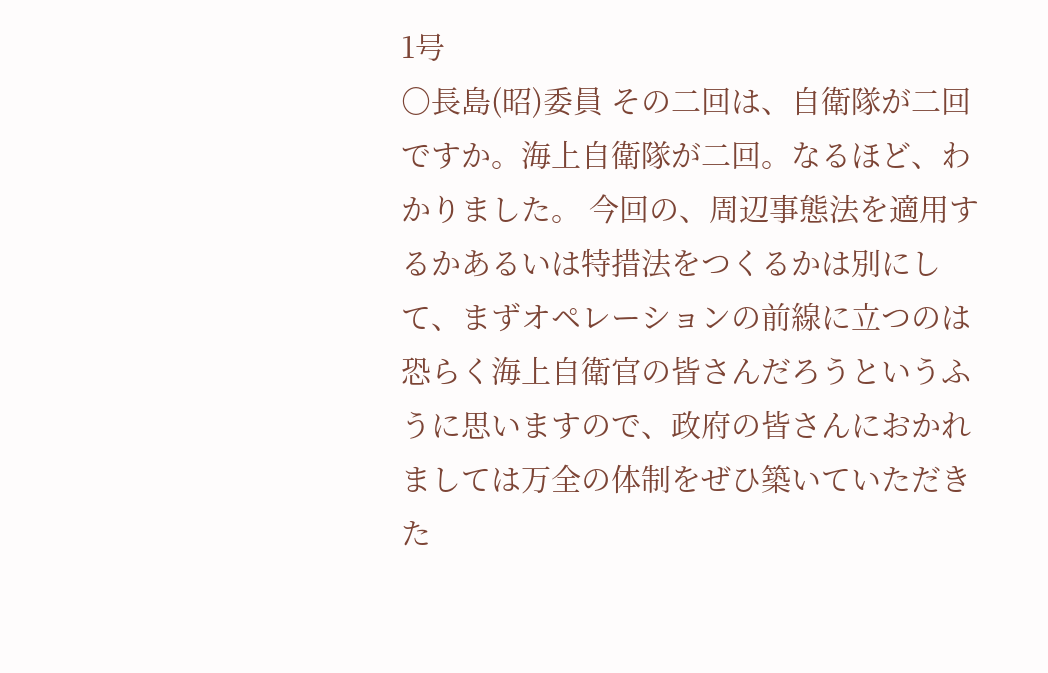1号
○長島(昭)委員 その二回は、自衛隊が二回ですか。海上自衛隊が二回。なるほど、わかりました。 今回の、周辺事態法を適用するかあるいは特措法をつくるかは別にして、まずオペレーションの前線に立つのは恐らく海上自衛官の皆さんだろうというふうに思いますので、政府の皆さんにおかれましては万全の体制をぜひ築いていただきた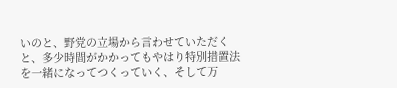いのと、野党の立場から言わせていただくと、多少時間がかかってもやはり特別措置法を一緒になってつくっていく、そして万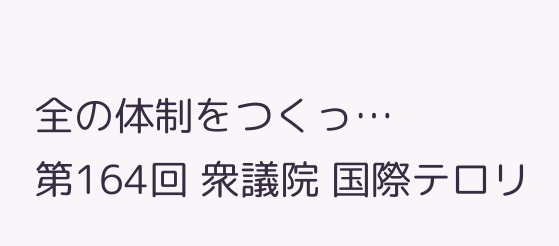全の体制をつくっ…
第164回 衆議院 国際テロリ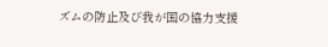ズムの防止及び我が国の協力支援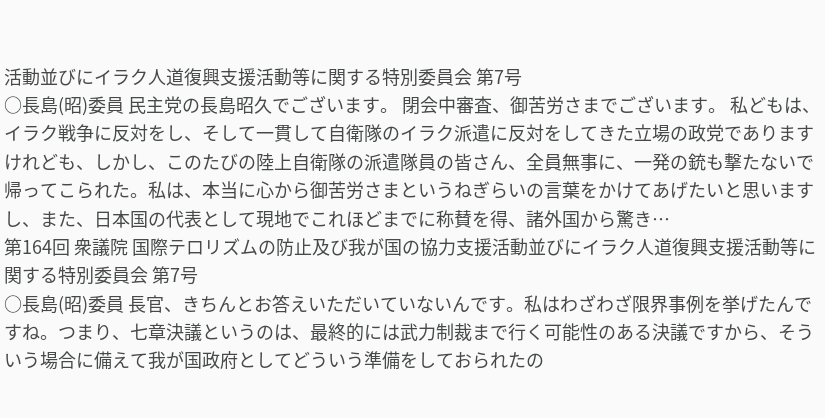活動並びにイラク人道復興支援活動等に関する特別委員会 第7号
○長島(昭)委員 民主党の長島昭久でございます。 閉会中審査、御苦労さまでございます。 私どもは、イラク戦争に反対をし、そして一貫して自衛隊のイラク派遣に反対をしてきた立場の政党でありますけれども、しかし、このたびの陸上自衛隊の派遣隊員の皆さん、全員無事に、一発の銃も撃たないで帰ってこられた。私は、本当に心から御苦労さまというねぎらいの言葉をかけてあげたいと思いますし、また、日本国の代表として現地でこれほどまでに称賛を得、諸外国から驚き…
第164回 衆議院 国際テロリズムの防止及び我が国の協力支援活動並びにイラク人道復興支援活動等に関する特別委員会 第7号
○長島(昭)委員 長官、きちんとお答えいただいていないんです。私はわざわざ限界事例を挙げたんですね。つまり、七章決議というのは、最終的には武力制裁まで行く可能性のある決議ですから、そういう場合に備えて我が国政府としてどういう準備をしておられたの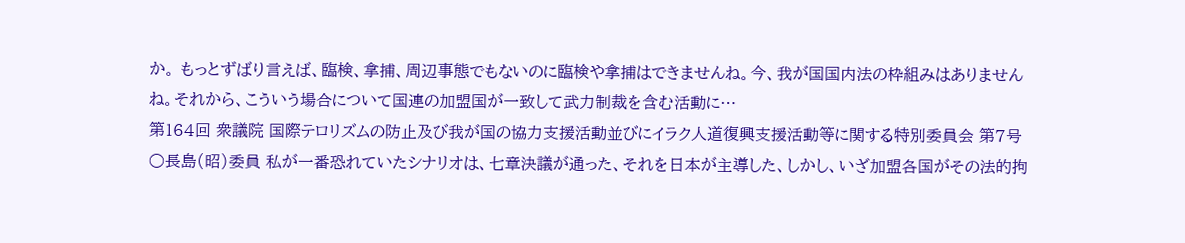か。 もっとずばり言えば、臨検、拿捕、周辺事態でもないのに臨検や拿捕はできませんね。今、我が国国内法の枠組みはありませんね。それから、こういう場合について国連の加盟国が一致して武力制裁を含む活動に…
第164回 衆議院 国際テロリズムの防止及び我が国の協力支援活動並びにイラク人道復興支援活動等に関する特別委員会 第7号
○長島(昭)委員 私が一番恐れていたシナリオは、七章決議が通った、それを日本が主導した、しかし、いざ加盟各国がその法的拘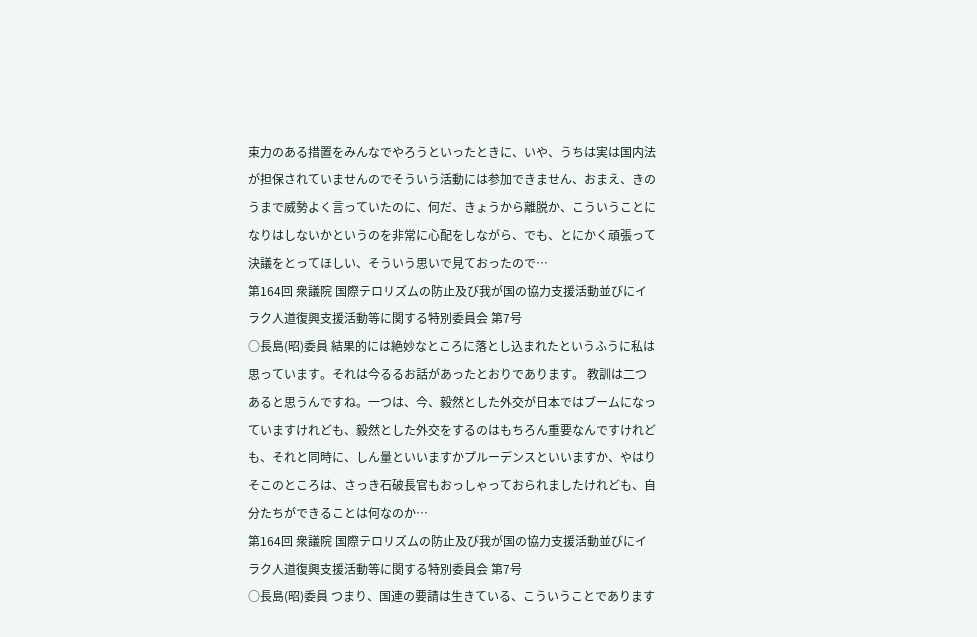束力のある措置をみんなでやろうといったときに、いや、うちは実は国内法が担保されていませんのでそういう活動には参加できません、おまえ、きのうまで威勢よく言っていたのに、何だ、きょうから離脱か、こういうことになりはしないかというのを非常に心配をしながら、でも、とにかく頑張って決議をとってほしい、そういう思いで見ておったので…
第164回 衆議院 国際テロリズムの防止及び我が国の協力支援活動並びにイラク人道復興支援活動等に関する特別委員会 第7号
○長島(昭)委員 結果的には絶妙なところに落とし込まれたというふうに私は思っています。それは今るるお話があったとおりであります。 教訓は二つあると思うんですね。一つは、今、毅然とした外交が日本ではブームになっていますけれども、毅然とした外交をするのはもちろん重要なんですけれども、それと同時に、しん量といいますかプルーデンスといいますか、やはりそこのところは、さっき石破長官もおっしゃっておられましたけれども、自分たちができることは何なのか…
第164回 衆議院 国際テロリズムの防止及び我が国の協力支援活動並びにイラク人道復興支援活動等に関する特別委員会 第7号
○長島(昭)委員 つまり、国連の要請は生きている、こういうことであります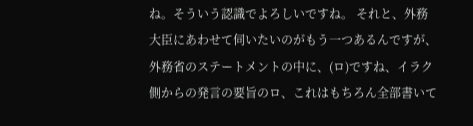ね。そういう認識でよろしいですね。 それと、外務大臣にあわせて伺いたいのがもう一つあるんですが、外務省のステートメントの中に、(ロ)ですね、イラク側からの発言の要旨のロ、これはもちろん全部書いて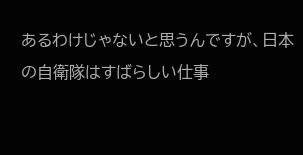あるわけじゃないと思うんですが、日本の自衛隊はすばらしい仕事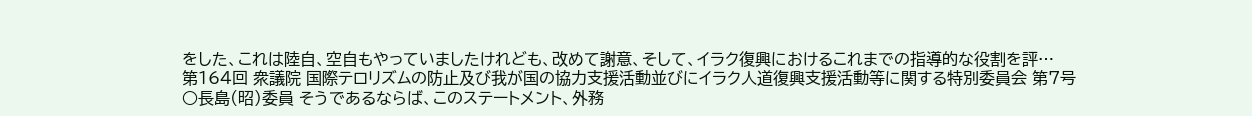をした、これは陸自、空自もやっていましたけれども、改めて謝意、そして、イラク復興におけるこれまでの指導的な役割を評…
第164回 衆議院 国際テロリズムの防止及び我が国の協力支援活動並びにイラク人道復興支援活動等に関する特別委員会 第7号
○長島(昭)委員 そうであるならば、このステートメント、外務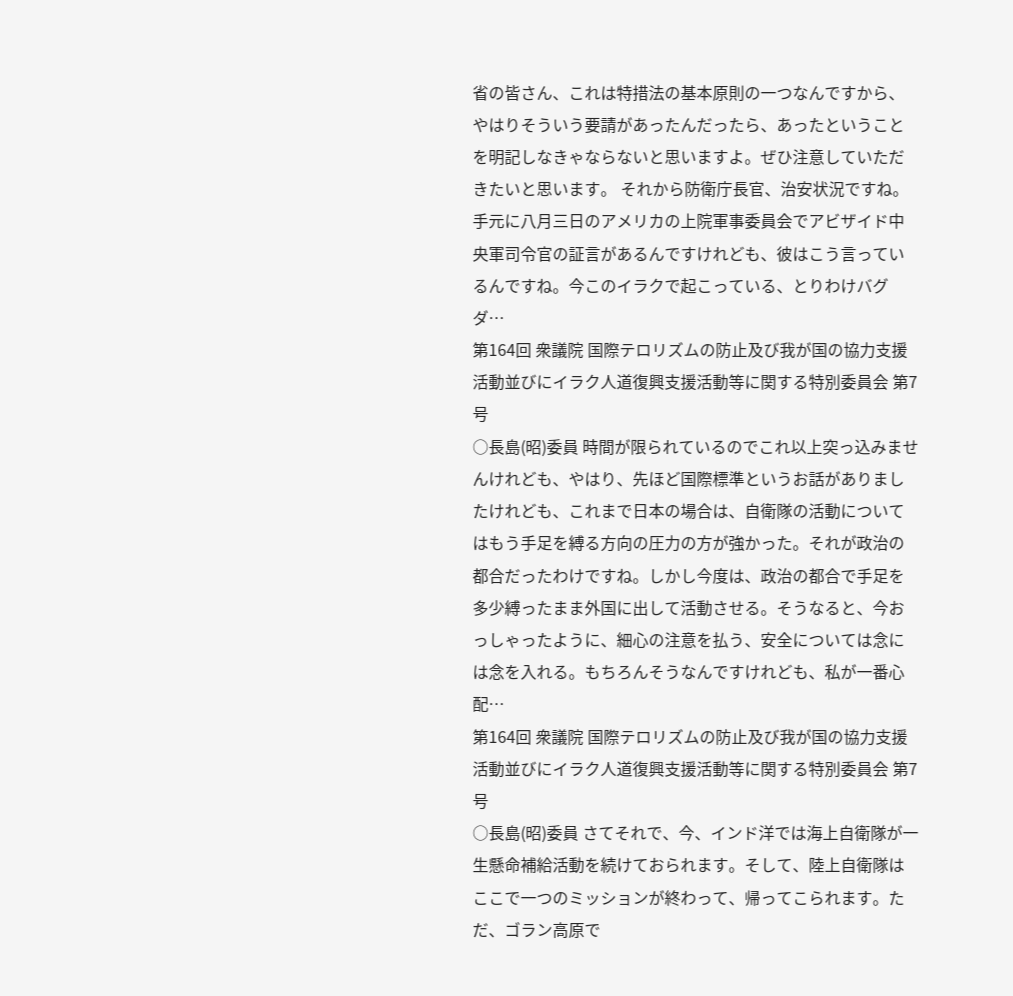省の皆さん、これは特措法の基本原則の一つなんですから、やはりそういう要請があったんだったら、あったということを明記しなきゃならないと思いますよ。ぜひ注意していただきたいと思います。 それから防衛庁長官、治安状況ですね。手元に八月三日のアメリカの上院軍事委員会でアビザイド中央軍司令官の証言があるんですけれども、彼はこう言っているんですね。今このイラクで起こっている、とりわけバグダ…
第164回 衆議院 国際テロリズムの防止及び我が国の協力支援活動並びにイラク人道復興支援活動等に関する特別委員会 第7号
○長島(昭)委員 時間が限られているのでこれ以上突っ込みませんけれども、やはり、先ほど国際標準というお話がありましたけれども、これまで日本の場合は、自衛隊の活動についてはもう手足を縛る方向の圧力の方が強かった。それが政治の都合だったわけですね。しかし今度は、政治の都合で手足を多少縛ったまま外国に出して活動させる。そうなると、今おっしゃったように、細心の注意を払う、安全については念には念を入れる。もちろんそうなんですけれども、私が一番心配…
第164回 衆議院 国際テロリズムの防止及び我が国の協力支援活動並びにイラク人道復興支援活動等に関する特別委員会 第7号
○長島(昭)委員 さてそれで、今、インド洋では海上自衛隊が一生懸命補給活動を続けておられます。そして、陸上自衛隊はここで一つのミッションが終わって、帰ってこられます。ただ、ゴラン高原で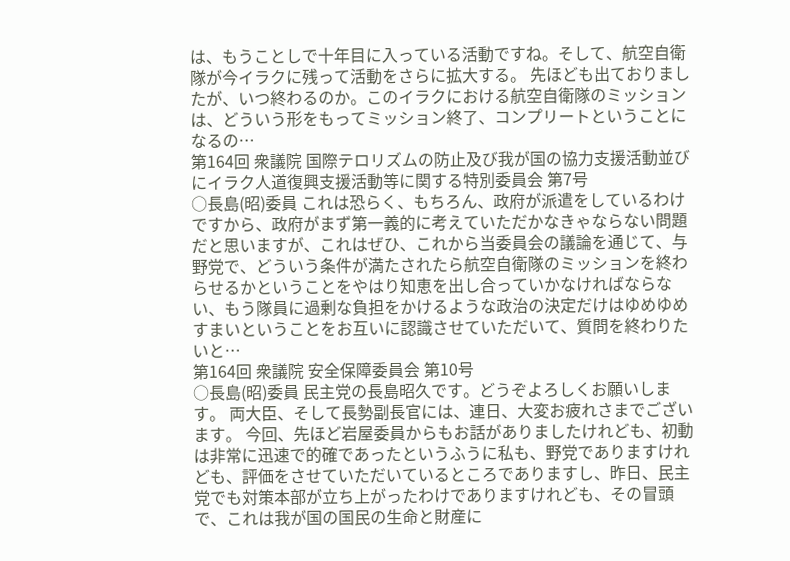は、もうことしで十年目に入っている活動ですね。そして、航空自衛隊が今イラクに残って活動をさらに拡大する。 先ほども出ておりましたが、いつ終わるのか。このイラクにおける航空自衛隊のミッションは、どういう形をもってミッション終了、コンプリートということになるの…
第164回 衆議院 国際テロリズムの防止及び我が国の協力支援活動並びにイラク人道復興支援活動等に関する特別委員会 第7号
○長島(昭)委員 これは恐らく、もちろん、政府が派遣をしているわけですから、政府がまず第一義的に考えていただかなきゃならない問題だと思いますが、これはぜひ、これから当委員会の議論を通じて、与野党で、どういう条件が満たされたら航空自衛隊のミッションを終わらせるかということをやはり知恵を出し合っていかなければならない、もう隊員に過剰な負担をかけるような政治の決定だけはゆめゆめすまいということをお互いに認識させていただいて、質問を終わりたいと…
第164回 衆議院 安全保障委員会 第10号
○長島(昭)委員 民主党の長島昭久です。どうぞよろしくお願いします。 両大臣、そして長勢副長官には、連日、大変お疲れさまでございます。 今回、先ほど岩屋委員からもお話がありましたけれども、初動は非常に迅速で的確であったというふうに私も、野党でありますけれども、評価をさせていただいているところでありますし、昨日、民主党でも対策本部が立ち上がったわけでありますけれども、その冒頭で、これは我が国の国民の生命と財産に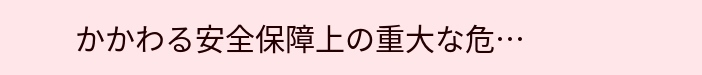かかわる安全保障上の重大な危…